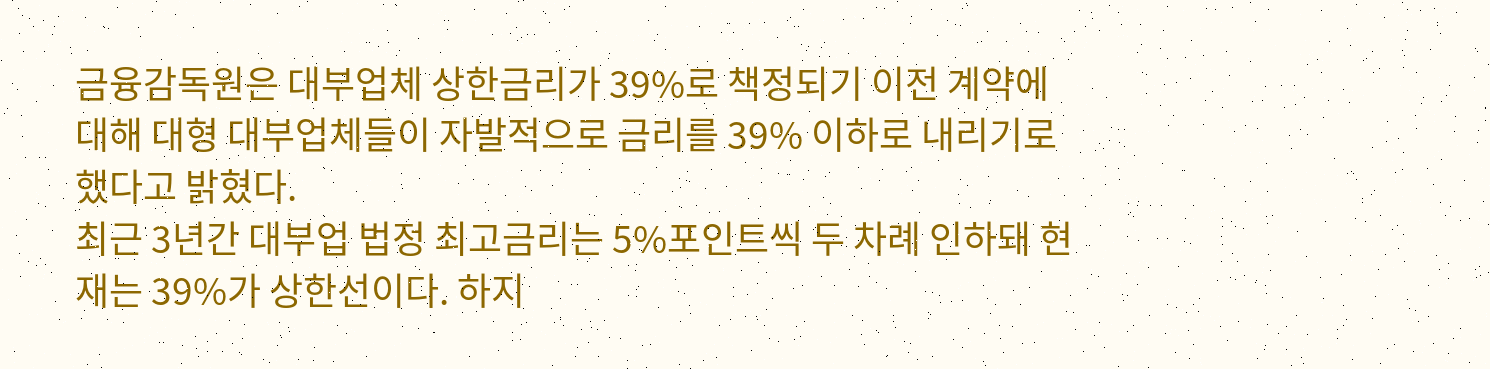금융감독원은 대부업체 상한금리가 39%로 책정되기 이전 계약에 대해 대형 대부업체들이 자발적으로 금리를 39% 이하로 내리기로 했다고 밝혔다.
최근 3년간 대부업 법정 최고금리는 5%포인트씩 두 차례 인하돼 현재는 39%가 상한선이다. 하지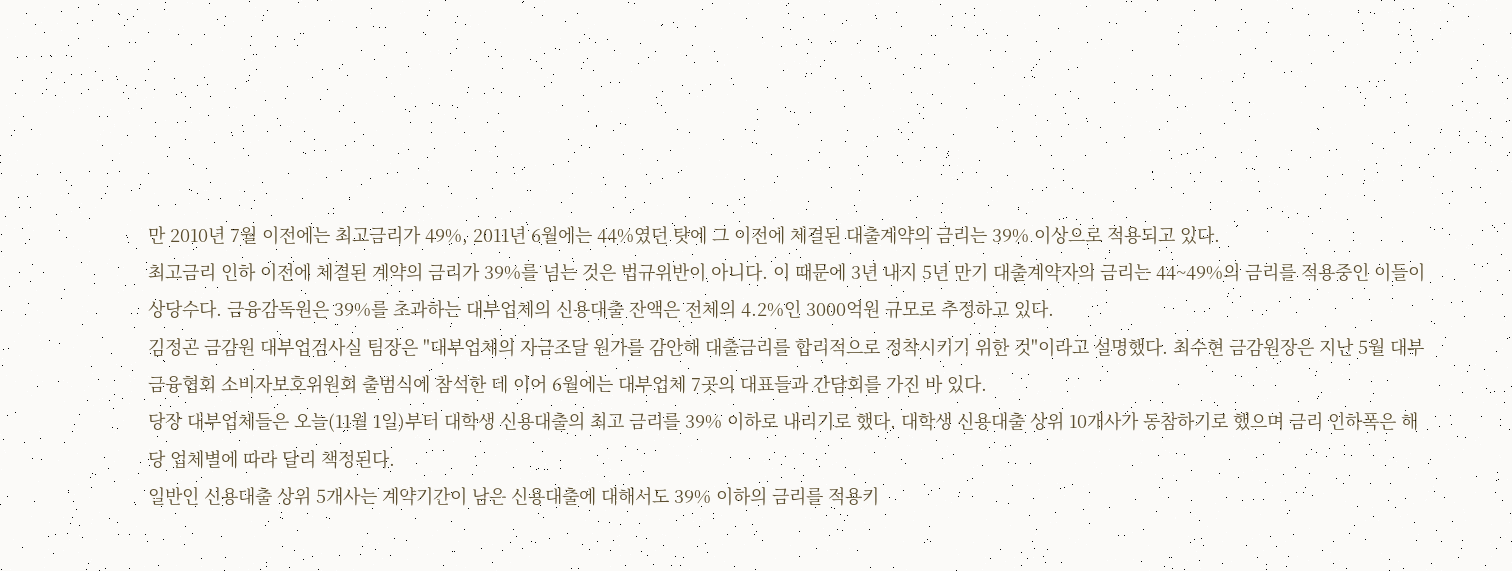만 2010년 7월 이전에는 최고금리가 49%, 2011년 6월에는 44%였던 탓에 그 이전에 체결된 대출계약의 금리는 39% 이상으로 적용되고 있다.
최고금리 인하 이전에 체결된 계약의 금리가 39%를 넘는 것은 법규위반이 아니다. 이 때문에 3년 내지 5년 만기 대출계약자의 금리는 44~49%의 금리를 적용중인 이들이 상당수다. 금융감독원은 39%를 초과하는 대부업체의 신용대출 잔액은 전체의 4.2%인 3000억원 규모로 추정하고 있다.
김정곤 금감원 대부업검사실 팀장은 "대부업체의 자금조달 원가를 감안해 대출금리를 합리적으로 정착시키기 위한 것"이라고 설명했다. 최수현 금감원장은 지난 5월 대부금융협회 소비자보호위원회 출범식에 참석한 데 이어 6월에는 대부업체 7곳의 대표들과 간담회를 가진 바 있다.
당장 대부업체들은 오늘(11월 1일)부터 대학생 신용대출의 최고 금리를 39% 이하로 내리기로 했다. 대학생 신용대출 상위 10개사가 동참하기로 했으며 금리 인하폭은 해당 업체별에 따라 달리 책정된다.
일반인 신용대출 상위 5개사는 계약기간이 남은 신용대출에 대해서도 39% 이하의 금리를 적용키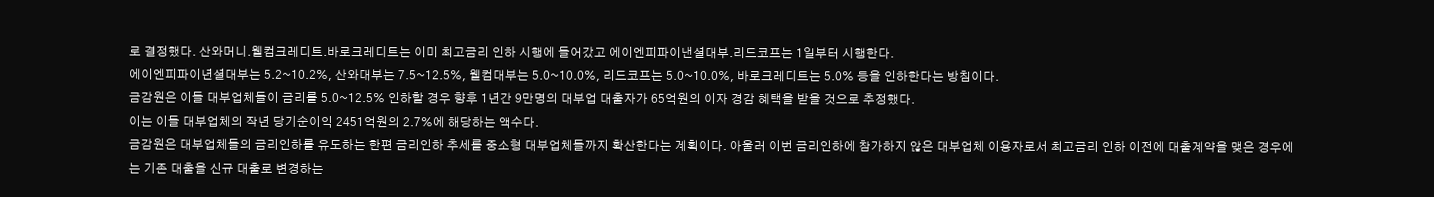로 결정했다. 산와머니.웰컴크레디트.바로크레디트는 이미 최고금리 인하 시행에 들어갔고 에이엔피파이낸셜대부.리드코프는 1일부터 시행한다.
에이엔피파이년셜대부는 5.2~10.2%, 산와대부는 7.5~12.5%, 웰컴대부는 5.0~10.0%, 리드코프는 5.0~10.0%, 바로크레디트는 5.0% 등을 인하한다는 방침이다.
금감원은 이들 대부업체들이 금리를 5.0~12.5% 인하할 경우 향후 1년간 9만명의 대부업 대출자가 65억원의 이자 경감 혜택을 받을 것으로 추정했다.
이는 이들 대부업체의 작년 당기순이익 2451억원의 2.7%에 해당하는 액수다.
금감원은 대부업체들의 금리인하를 유도하는 한편 금리인하 추세를 중소형 대부업체들까지 확산한다는 계획이다. 아울러 이번 금리인하에 참가하지 않은 대부업체 이용자로서 최고금리 인하 이전에 대출계약을 맺은 경우에는 기존 대출을 신규 대출로 변경하는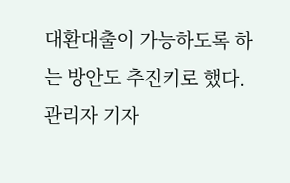대환대출이 가능하도록 하는 방안도 추진키로 했다.
관리자 기자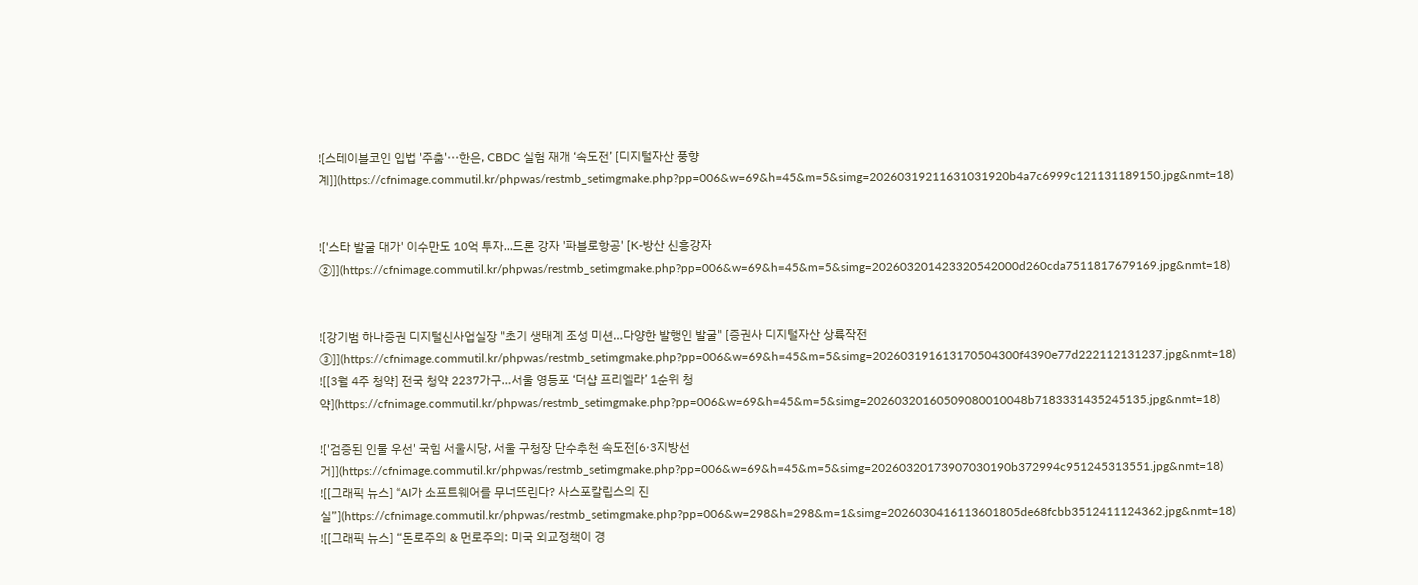![스테이블코인 입법 '주춤'···한은, CBDC 실험 재개 ‘속도전’ [디지털자산 풍향계]](https://cfnimage.commutil.kr/phpwas/restmb_setimgmake.php?pp=006&w=69&h=45&m=5&simg=20260319211631031920b4a7c6999c121131189150.jpg&nmt=18)


!['스타 발굴 대가' 이수만도 10억 투자...드론 강자 '파블로항공' [K-방산 신흥강자 ②]](https://cfnimage.commutil.kr/phpwas/restmb_setimgmake.php?pp=006&w=69&h=45&m=5&simg=202603201423320542000d260cda7511817679169.jpg&nmt=18)


![강기범 하나증권 디지털신사업실장 "초기 생태계 조성 미션…다양한 발행인 발굴" [증권사 디지털자산 상륙작전 ③]](https://cfnimage.commutil.kr/phpwas/restmb_setimgmake.php?pp=006&w=69&h=45&m=5&simg=202603191613170504300f4390e77d222112131237.jpg&nmt=18)
![[3월 4주 청약] 전국 청약 2237가구…서울 영등포 ‘더샵 프리엘라’ 1순위 청약](https://cfnimage.commutil.kr/phpwas/restmb_setimgmake.php?pp=006&w=69&h=45&m=5&simg=20260320160509080010048b7183331435245135.jpg&nmt=18)

!['검증된 인물 우선' 국힘 서울시당, 서울 구청장 단수추천 속도전[6·3지방선거]](https://cfnimage.commutil.kr/phpwas/restmb_setimgmake.php?pp=006&w=69&h=45&m=5&simg=20260320173907030190b372994c951245313551.jpg&nmt=18)
![[그래픽 뉴스] “AI가 소프트웨어를 무너뜨린다? 사스포칼립스의 진실”](https://cfnimage.commutil.kr/phpwas/restmb_setimgmake.php?pp=006&w=298&h=298&m=1&simg=2026030416113601805de68fcbb3512411124362.jpg&nmt=18)
![[그래픽 뉴스] “돈로주의 & 먼로주의: 미국 외교정책이 경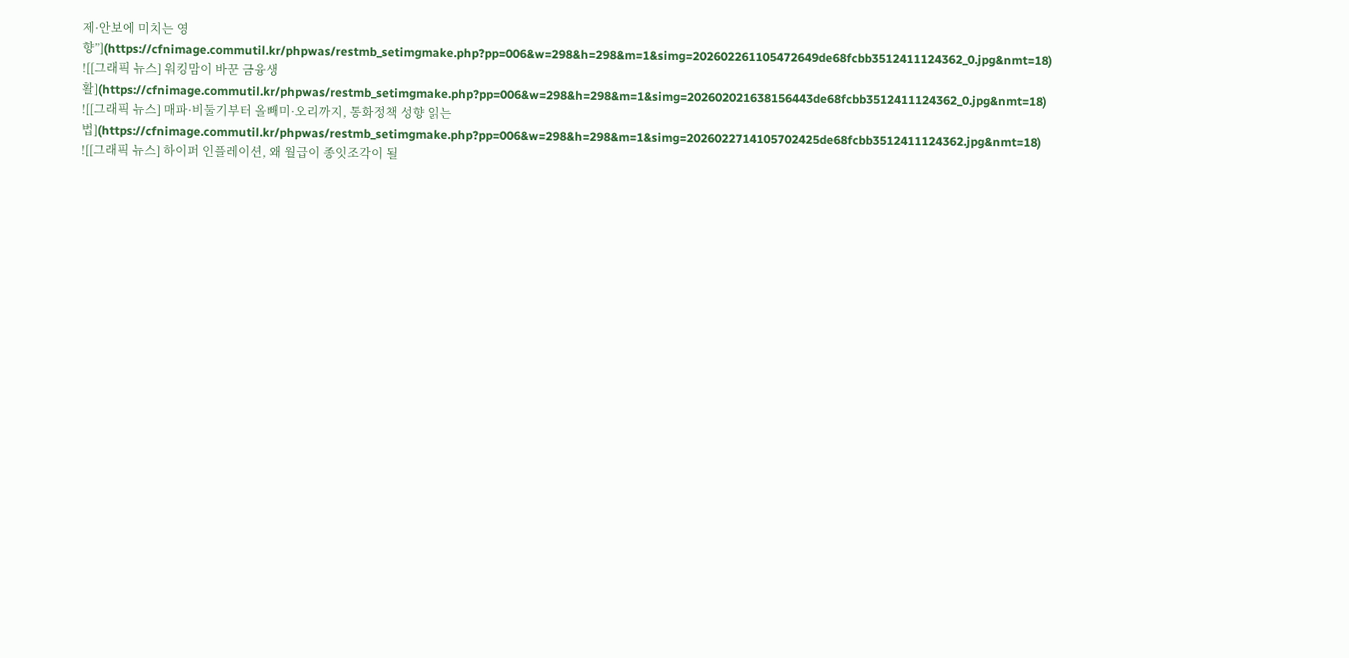제·안보에 미치는 영향”](https://cfnimage.commutil.kr/phpwas/restmb_setimgmake.php?pp=006&w=298&h=298&m=1&simg=202602261105472649de68fcbb3512411124362_0.jpg&nmt=18)
![[그래픽 뉴스] 워킹맘이 바꾼 금융생활](https://cfnimage.commutil.kr/phpwas/restmb_setimgmake.php?pp=006&w=298&h=298&m=1&simg=202602021638156443de68fcbb3512411124362_0.jpg&nmt=18)
![[그래픽 뉴스] 매파·비둘기부터 올빼미·오리까지, 통화정책 성향 읽는 법](https://cfnimage.commutil.kr/phpwas/restmb_setimgmake.php?pp=006&w=298&h=298&m=1&simg=2026022714105702425de68fcbb3512411124362.jpg&nmt=18)
![[그래픽 뉴스] 하이퍼 인플레이션, 왜 월급이 종잇조각이 될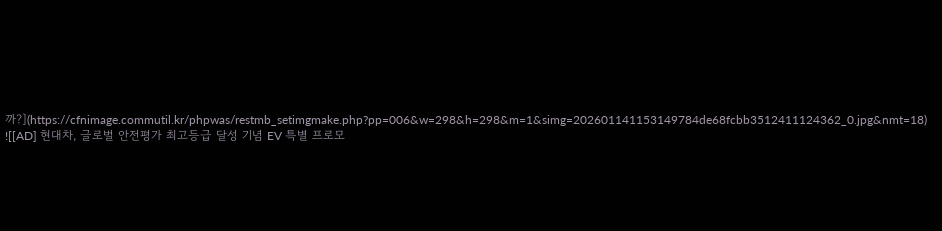까?](https://cfnimage.commutil.kr/phpwas/restmb_setimgmake.php?pp=006&w=298&h=298&m=1&simg=202601141153149784de68fcbb3512411124362_0.jpg&nmt=18)
![[AD] 현대차, 글로벌 안전평가 최고등급 달성 기념 EV 특별 프로모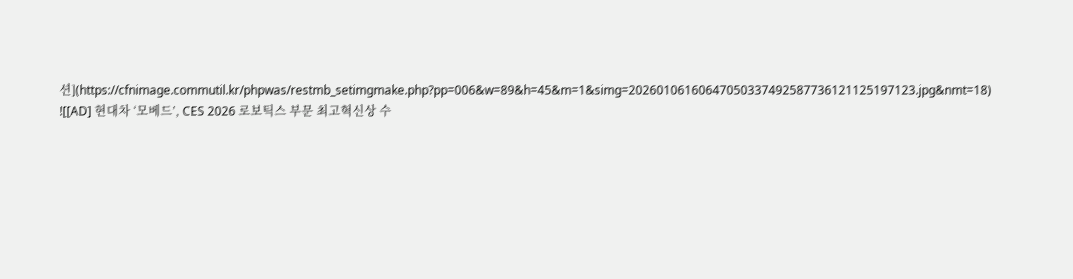션](https://cfnimage.commutil.kr/phpwas/restmb_setimgmake.php?pp=006&w=89&h=45&m=1&simg=20260106160647050337492587736121125197123.jpg&nmt=18)
![[AD] 현대차 ‘모베드’, CES 2026 로보틱스 부문 최고혁신상 수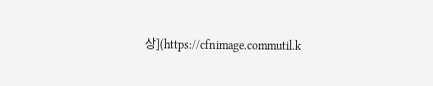상](https://cfnimage.commutil.k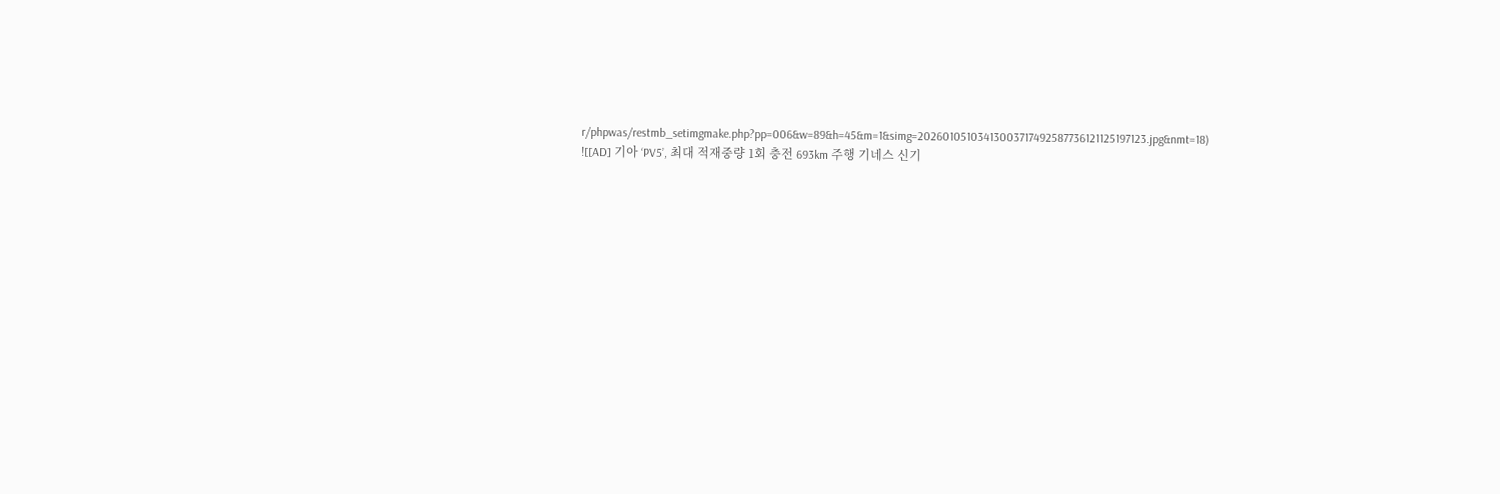r/phpwas/restmb_setimgmake.php?pp=006&w=89&h=45&m=1&simg=20260105103413003717492587736121125197123.jpg&nmt=18)
![[AD] 기아 ‘PV5’, 최대 적재중량 1회 충전 693km 주행 기네스 신기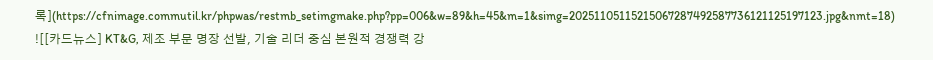록](https://cfnimage.commutil.kr/phpwas/restmb_setimgmake.php?pp=006&w=89&h=45&m=1&simg=20251105115215067287492587736121125197123.jpg&nmt=18)
![[카드뉴스] KT&G, 제조 부문 명장 선발, 기술 리더 중심 본원적 경쟁력 강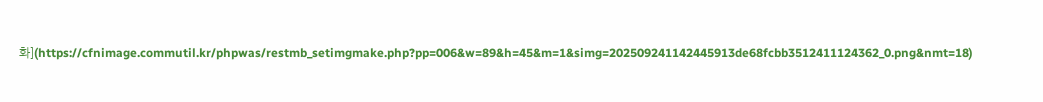화](https://cfnimage.commutil.kr/phpwas/restmb_setimgmake.php?pp=006&w=89&h=45&m=1&simg=202509241142445913de68fcbb3512411124362_0.png&nmt=18)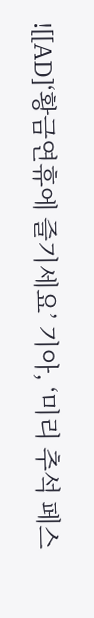![[AD]‘황금연휴에 즐기세요’ 기아, ‘미리 추석 페스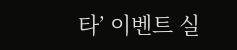타’ 이벤트 실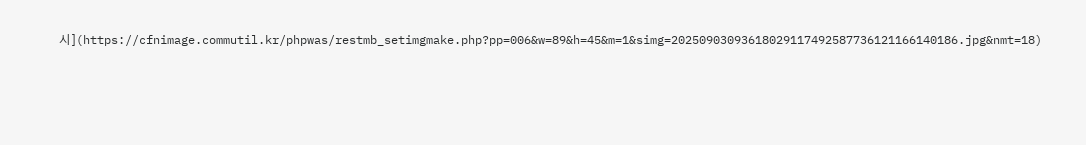시](https://cfnimage.commutil.kr/phpwas/restmb_setimgmake.php?pp=006&w=89&h=45&m=1&simg=20250903093618029117492587736121166140186.jpg&nmt=18)